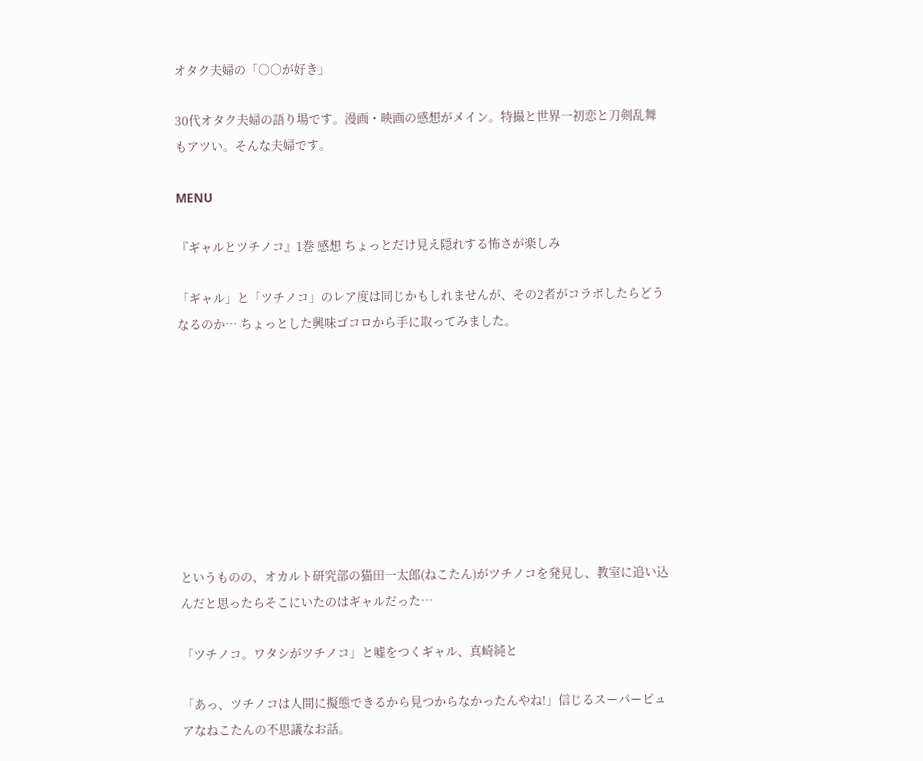オタク夫婦の「○○が好き」

30代オタク夫婦の語り場です。漫画・映画の感想がメイン。特撮と世界一初恋と刀剣乱舞もアツい。そんな夫婦です。

MENU

『ギャルとツチノコ』1巻 感想 ちょっとだけ見え隠れする怖さが楽しみ

「ギャル」と「ツチノコ」のレア度は同じかもしれませんが、その2者がコラボしたらどうなるのか… ちょっとした興味ゴコロから手に取ってみました。









というものの、オカルト研究部の猫田一太郎(ねこたん)がツチノコを発見し、教室に追い込んだと思ったらそこにいたのはギャルだった…

「ツチノコ。ワタシがツチノコ」と嘘をつくギャル、真崎純と

「あっ、ツチノコは人間に擬態できるから見つからなかったんやね!」信じるスーパーピュアなねこたんの不思議なお話。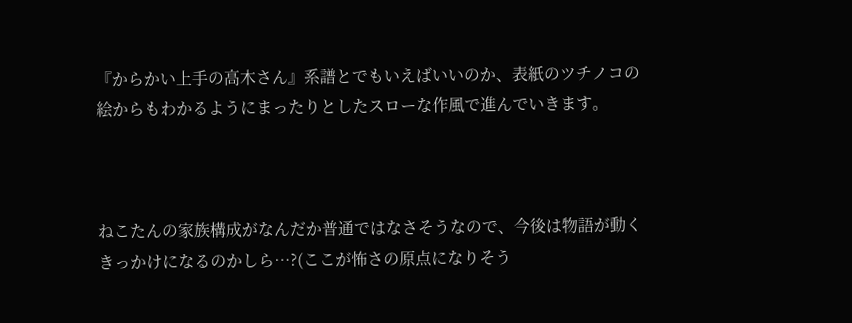『からかい上手の高木さん』系譜とでもいえばいいのか、表紙のツチノコの絵からもわかるようにまったりとしたスローな作風で進んでいきます。



ねこたんの家族構成がなんだか普通ではなさそうなので、今後は物語が動くきっかけになるのかしら…?(ここが怖さの原点になりそう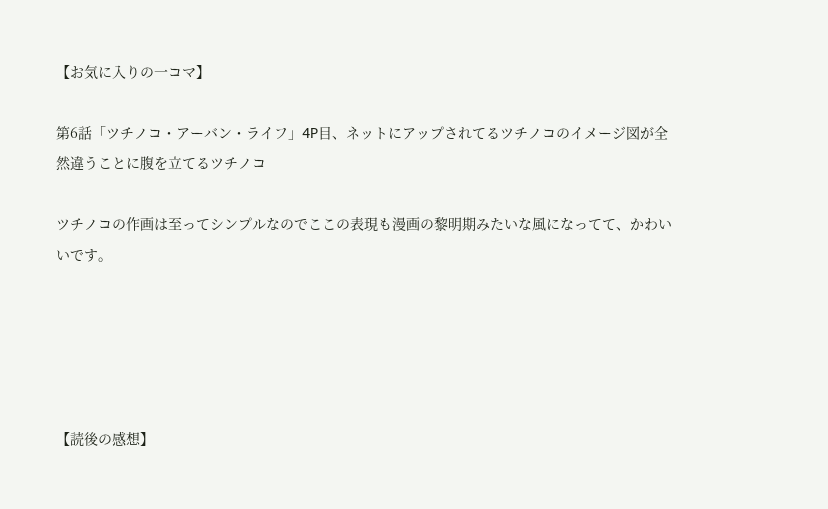【お気に入りの一コマ】

第6話「ツチノコ・アーバン・ライフ」4P目、ネットにアップされてるツチノコのイメージ図が全然違うことに腹を立てるツチノコ

ツチノコの作画は至ってシンプルなのでここの表現も漫画の黎明期みたいな風になってて、かわいいです。





【読後の感想】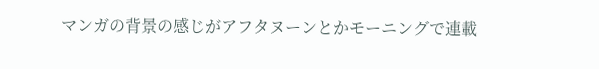マンガの背景の感じがアフタヌーンとかモーニングで連載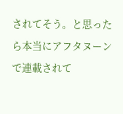されてそう。と思ったら本当にアフタヌーンで連載されて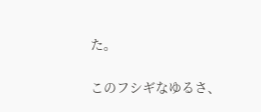た。

このフシギなゆるさ、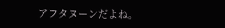アフタヌーンだよね。